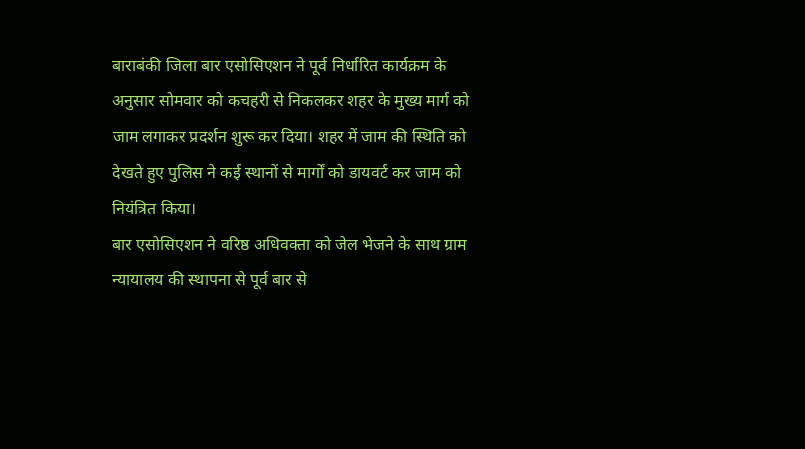बाराबंकी जिला बार एसोसिएशन ने पूर्व निर्धारित कार्यक्रम के अनुसार सोमवार को कचहरी से निकलकर शहर के मुख्य मार्ग को जाम लगाकर प्रदर्शन शुरू कर दिया। शहर में जाम की स्थिति को देखते हुए पुलिस ने कई स्थानों से मार्गों को डायवर्ट कर जाम को नियंत्रित किया।
बार एसोसिएशन ने वरिष्ठ अधिवक्ता को जेल भेजने के साथ ग्राम न्यायालय की स्थापना से पूर्व बार से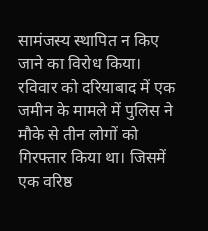सामंजस्य स्थापित न किए जाने का विरोध किया।
रविवार को दरियाबाद में एक जमीन के मामले में पुलिस ने मौके से तीन लोगों को गिरफ्तार किया था। जिसमें एक वरिष्ठ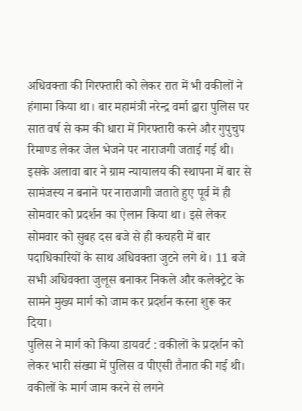अधिवक्ता की गिरफ्तारी को लेकर रात में भी वकीलों ने हंगामा किया था। बार महामंत्री नरेन्द्र वर्मा द्वारा पुलिस पर सात वर्ष से कम की धारा में गिरफ्तारी करने और गुपुचुप रिमाण्ड लेकर जेल भेजने पर नाराजगी जताई गई थी।
इसके अलावा बार ने ग्राम न्यायालय की स्थापना में बार से सामंजस्य न बनाने पर नाराजागी जताते हुए पूर्व में ही सोमवार को प्रदर्शन का ऐलान किया था। इसे लेकर सोमवार को सुबह दस बजे से ही कचहरी में बार पदाधिकारियों के साथ अधिवक्ता जुटने लगे थे। 11 बजे सभी अधिवक्ता जुलूस बनाकर निकले और कलेक्ट्रेट के सामने मुख्य मार्ग को जाम कर प्रदर्शन करना शुरू कर दिया।
पुलिस ने मार्ग को किया डायवर्ट : वकीलों के प्रदर्शन को लेकर भारी संख्या में पुलिस व पीएसी तैनात की गई थी। वकीलों के मार्ग जाम करने से लगने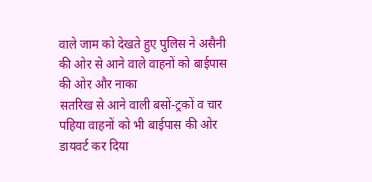वाले जाम को देखते हुए पुलिस ने असैनी की ओर से आने वाले वाहनों को बाईपास की ओर और नाका
सतरिख से आने वाली बसों-ट्रकों व चार पहिया वाहनों को भी बाईपास की ओर डायवर्ट कर दिया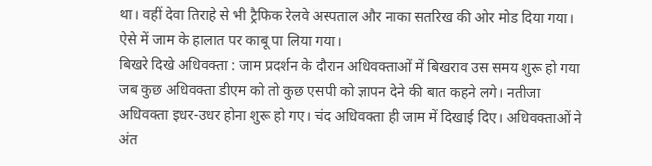था। वहीं देवा तिराहे से भी ट्रैफिक रेलवे अस्पताल और नाका सतरिख की ओर मोड दिया गया। ऐसे में जाम के हालात पर काबू पा लिया गया।
बिखरे दिखे अधिवक्ता : जाम प्रदर्शन के दौरान अधिवक्ताओं में बिखराव उस समय शुरू हो गया जब कुछ अधिवक्ता डीएम को तो कुछ एसपी को ज्ञापन देने की बात कहने लगे। नतीजा अधिवक्ता इधर-उधर होना शुरू हो गए। चंद अधिवक्ता ही जाम में दिखाई दिए। अधिवक्ताओं ने अंत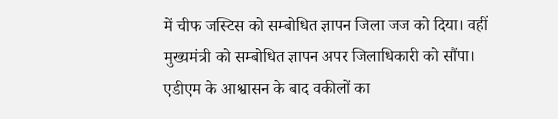में चीफ जस्टिस को सम्बोधित ज्ञापन जिला जज को दिया। वहीं मुख्यमंत्री को सम्बोधित ज्ञापन अपर जिलाधिकारी को सौंपा। एडीएम के आश्वासन के बाद वकीलों का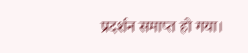प्रदर्शन समाप्त हो गया।